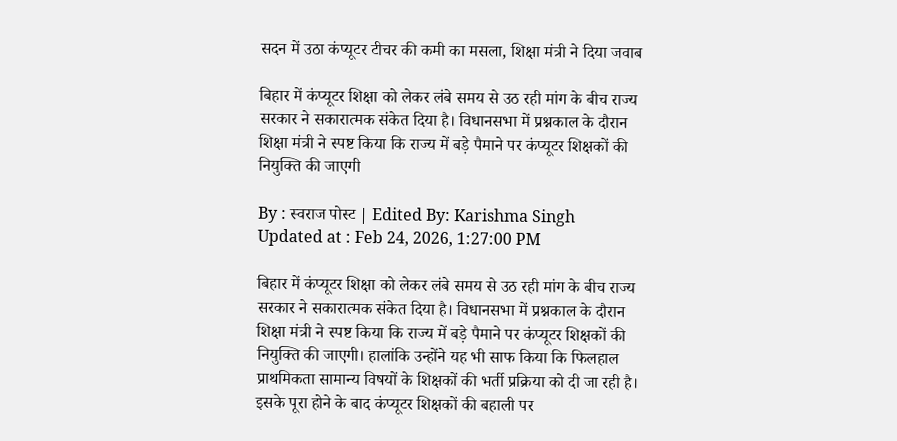सदन में उठा कंप्यूटर टीचर की कमी का मसला, शिक्षा मंत्री ने दिया जवाब

बिहार में कंप्यूटर शिक्षा को लेकर लंबे समय से उठ रही मांग के बीच राज्य सरकार ने सकारात्मक संकेत दिया है। विधानसभा में प्रश्नकाल के दौरान शिक्षा मंत्री ने स्पष्ट किया कि राज्य में बड़े पैमाने पर कंप्यूटर शिक्षकों की नियुक्ति की जाएगी

By : स्वराज पोस्ट | Edited By: Karishma Singh
Updated at : Feb 24, 2026, 1:27:00 PM

बिहार में कंप्यूटर शिक्षा को लेकर लंबे समय से उठ रही मांग के बीच राज्य सरकार ने सकारात्मक संकेत दिया है। विधानसभा में प्रश्नकाल के दौरान शिक्षा मंत्री ने स्पष्ट किया कि राज्य में बड़े पैमाने पर कंप्यूटर शिक्षकों की नियुक्ति की जाएगी। हालांकि उन्होंने यह भी साफ किया कि फिलहाल प्राथमिकता सामान्य विषयों के शिक्षकों की भर्ती प्रक्रिया को दी जा रही है। इसके पूरा होने के बाद कंप्यूटर शिक्षकों की बहाली पर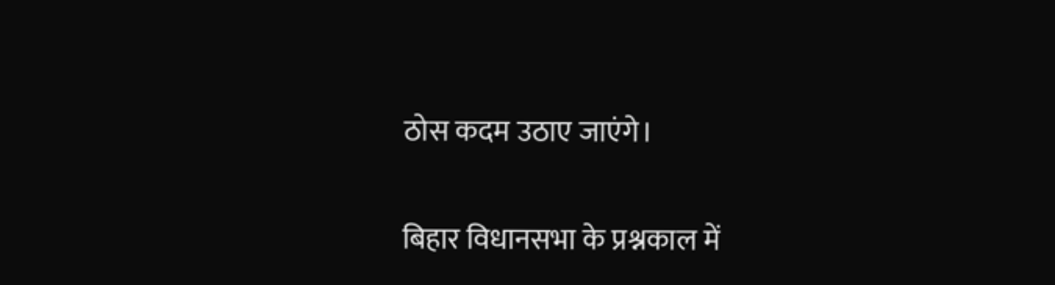ठोस कदम उठाए जाएंगे।

बिहार विधानसभा के प्रश्नकाल में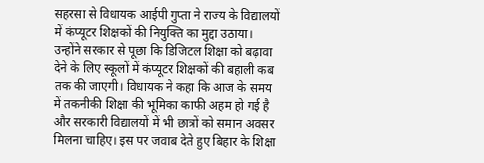सहरसा से विधायक आईपी गुप्ता ने राज्य के विद्यालयों में कंप्यूटर शिक्षकों की नियुक्ति का मुद्दा उठाया। उन्होंने सरकार से पूछा कि डिजिटल शिक्षा को बढ़ावा देने के लिए स्कूलों में कंप्यूटर शिक्षकों की बहाली कब तक की जाएगी। विधायक ने कहा कि आज के समय में तकनीकी शिक्षा की भूमिका काफी अहम हो गई है और सरकारी विद्यालयों में भी छात्रों को समान अवसर मिलना चाहिए। इस पर जवाब देते हुए बिहार के शिक्षा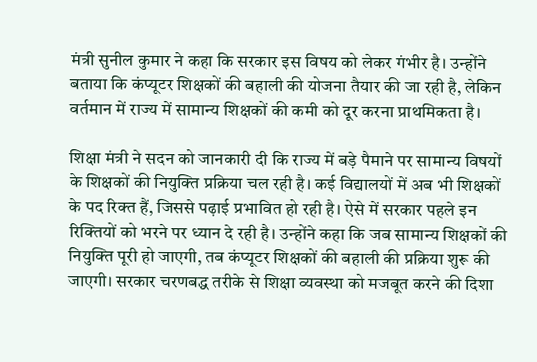मंत्री सुनील कुमार ने कहा कि सरकार इस विषय को लेकर गंभीर है। उन्होंने बताया कि कंप्यूटर शिक्षकों की बहाली की योजना तैयार की जा रही है, लेकिन वर्तमान में राज्य में सामान्य शिक्षकों की कमी को दूर करना प्राथमिकता है।

शिक्षा मंत्री ने सदन को जानकारी दी कि राज्य में बड़े पैमाने पर सामान्य विषयों के शिक्षकों की नियुक्ति प्रक्रिया चल रही है। कई विद्यालयों में अब भी शिक्षकों के पद रिक्त हैं, जिससे पढ़ाई प्रभावित हो रही है। ऐसे में सरकार पहले इन रिक्तियों को भरने पर ध्यान दे रही है। उन्होंने कहा कि जब सामान्य शिक्षकों की नियुक्ति पूरी हो जाएगी, तब कंप्यूटर शिक्षकों की बहाली की प्रक्रिया शुरू की जाएगी। सरकार चरणबद्ध तरीके से शिक्षा व्यवस्था को मजबूत करने की दिशा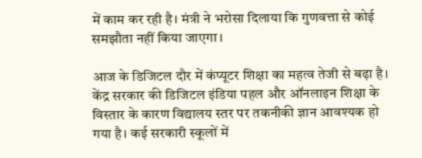में काम कर रही है। मंत्री ने भरोसा दिलाया कि गुणवत्ता से कोई समझौता नहीं किया जाएगा।

आज के डिजिटल दौर में कंप्यूटर शिक्षा का महत्व तेजी से बढ़ा है। केंद्र सरकार की डिजिटल इंडिया पहल और ऑनलाइन शिक्षा के विस्तार के कारण विद्यालय स्तर पर तकनीकी ज्ञान आवश्यक हो गया है। कई सरकारी स्कूलों में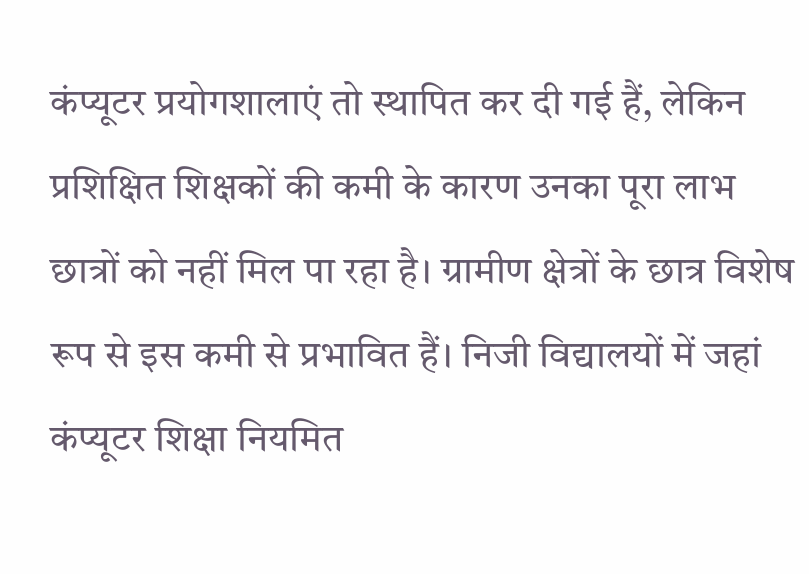कंप्यूटर प्रयोगशालाएं तो स्थापित कर दी गई हैं, लेकिन प्रशिक्षित शिक्षकों की कमी के कारण उनका पूरा लाभ छात्रों को नहीं मिल पा रहा है। ग्रामीण क्षेत्रों के छात्र विशेष रूप से इस कमी से प्रभावित हैं। निजी विद्यालयों में जहां कंप्यूटर शिक्षा नियमित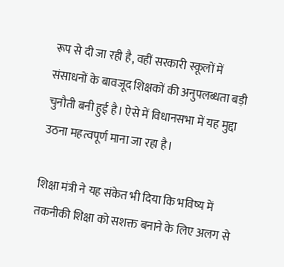रूप से दी जा रही है, वहीं सरकारी स्कूलों में संसाधनों के बावजूद शिक्षकों की अनुपलब्धता बड़ी चुनौती बनी हुई है। ऐसे में विधानसभा में यह मुद्दा उठना महत्वपूर्ण माना जा रहा है।

शिक्षा मंत्री ने यह संकेत भी दिया कि भविष्य में तकनीकी शिक्षा को सशक्त बनाने के लिए अलग से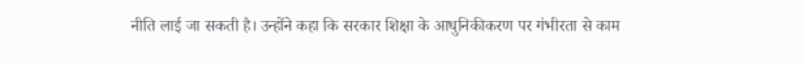नीति लाई जा सकती है। उन्होंने कहा कि सरकार शिक्षा के आधुनिकीकरण पर गंभीरता से काम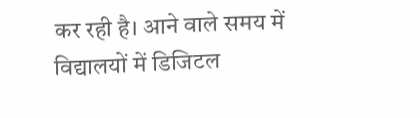कर रही है। आने वाले समय में विद्यालयों में डिजिटल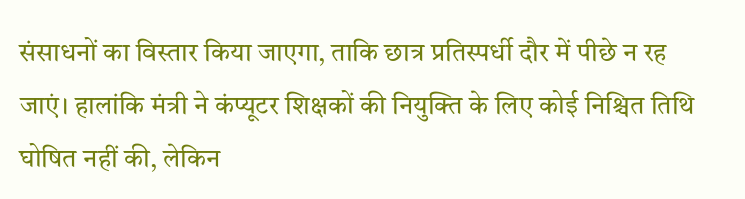संसाधनों का विस्तार किया जाएगा, ताकि छात्र प्रतिस्पर्धी दौर में पीछे न रह जाएं। हालांकि मंत्री ने कंप्यूटर शिक्षकों की नियुक्ति के लिए कोई निश्चित तिथि घोषित नहीं की, लेकिन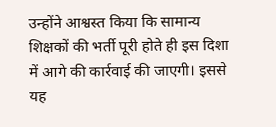उन्होंने आश्वस्त किया कि सामान्य शिक्षकों की भर्ती पूरी होते ही इस दिशा में आगे की कार्रवाई की जाएगी। इससे यह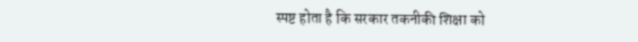स्पष्ट होता है कि सरकार तकनीकी शिक्षा को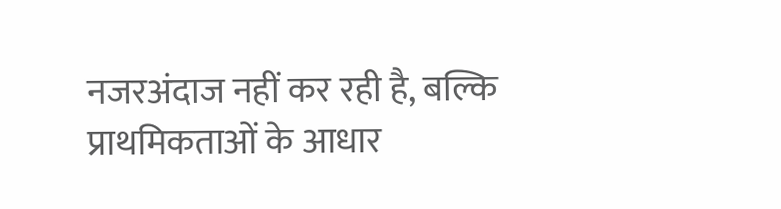नजरअंदाज नहीं कर रही है, बल्कि प्राथमिकताओं के आधार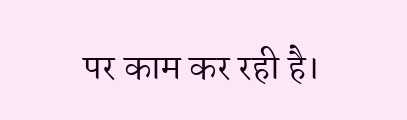पर काम कर रही है।